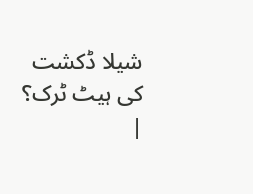شیلا ڈکشت کی ہیٹ ٹرک؟ |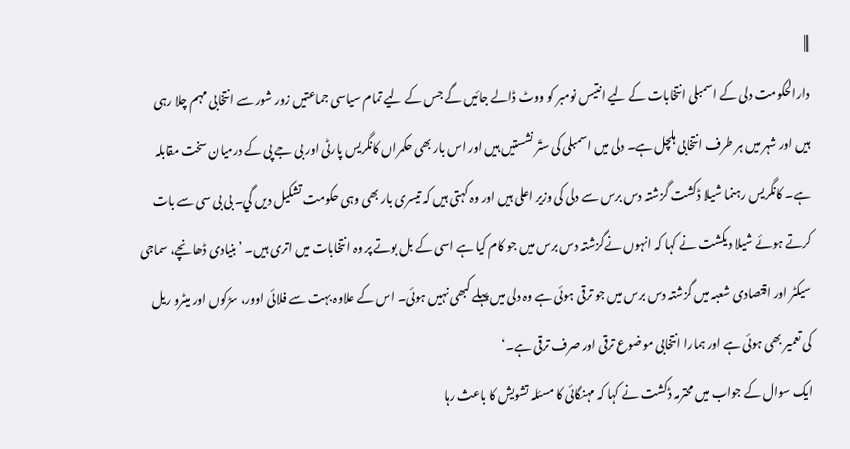|||
دارالحکومت دلی کے اسمبلی انتخابات کے لیے انتیس نومبر کو ووٹ ڈالے جائیں گے جس کے لیے تمام سیاسی جماعتیں زور شور سے انتخابی مہم چلا رہی ہیں اور شہر میں ہر طرف انتخابی ہلچل ہے۔ دلی میں اسمبلی کی ستّر نشستیں ہیں اور اس بار بھی حکمراں کانگریس پارٹی اور بی جے پی کے درمیان سخت مقابلہ ہے۔ کانگریس رہنما شیلا ڈکشت گزشتہ دس برس سے دلی کی وزیر اعلی ہیں اور وہ کہتی ہیں کہ تیسری بار بھی وہی حکومت تشکیل دیں گي۔ بی بی سی سے بات کرتے ہوئے شیلا دیکشت نے کہا کہ انہوں نےگزشتہ دس برس میں جو کام کیا ہے اسی کے بل بوتے پر وہ انتخابات میں اتری ہیں۔ ’بنیادی ڈھانچے، سماجی سیکٹر اور اقتصادی شعبہ میں گزشتہ دس برس میں جو ترقی ہوئی ہے وہ دلی میں پہلے کبھی نہیں ہوئی۔ اس کے علاوہ بہت سے فلائی اوور، سڑکوں اور میٹرو ریل کی تعمیر بھی ہوئی ہے اور ہمارا انتخابی موضوع ترقی اور صرف ترقی ہے۔‘
ایک سوال کے جواب میں محترمہ ڈکشت نے کہا کہ مہنگائی کا مسئلہ تشویش کا باعث رہا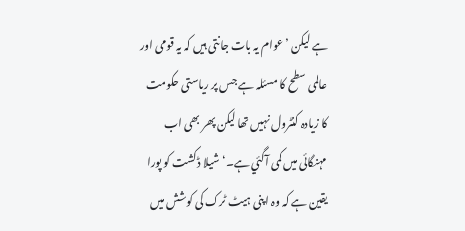ہے لیکن ’ عوام یہ بات جانتی ہیں کہ یہ قومی اور عالمی سطح کا مسئلہ ہے جس پر ریاستی حکومت کا زیادہ کنٹرول نہیں تھا لیکن پھر بھی اب مہنگائی میں کمی آگئي ہے۔‘ شیلا ڈکشت کو پورا یقین ہے کہ وہ اپنی ہیٹ ٹرک کی کوشش میں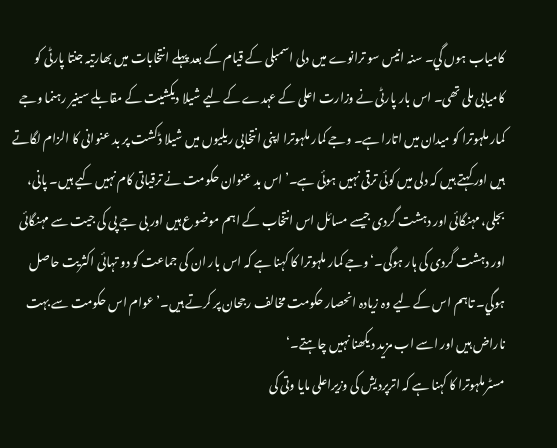کامیاب ہوں گي۔ سنہ انیس سو ترانوے میں دلی اسمبلی کے قیام کے بعد پہلے انتخابات میں بھارتیہ جنتا پارٹی کو کامیابی ملی تھی۔ اس بار پارٹی نے وزارت اعلی کے عہدے کے لیے شیلا دیکشیت کے مقابلے سینیر رہنما وجے کمار ملہوترا کو میدان میں اتارا ہے۔ وجے کمار ملہوترا اپنی انتخابی ریلیوں میں شیلا ڈکشت پر بد عنوانی کا الزام لگاتے ہیں اور کہتے ہیں کہ دلی میں کوئی ترقی نہیں ہوئی ہے۔’ اس بد عنوان حکومت نے ترقیاتی کام نہیں کیے ہیں۔ پانی، بجلی، مہنگائی اور دہشت گردی جیسے مسائل اس انتخاب کے اہم موضوع ہیں اور بی جے پی کی جیت سے مہنگائی اور دہشت گردی کی ہار ہوگی۔‘ وجے کمار ملہوترا کا کہنا ہے کہ اس بار ان کی جماعت کو دو تہائی اکثریت حاصل ہوگي۔ تاہم اس کے لیے وہ زیادہ انحصار حکومت مخالف رجحان پر کرتے ہیں۔’ عوام اس حکومت سے بہت ناراض ہیں اور اسے اب مزید دیکھنا نہیں چاہتے۔‘
مسٹرملہوترا کا کہنا ہے کہ اترپردیش کی وزیراعلی مایا وتی کی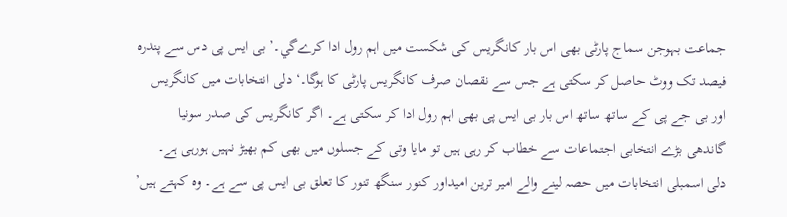جماعت بہوجن سماج پارٹی بھی اس بار کانگریس کی شکست میں اہم رول ادا کرےگي۔’ بی ایس پی دس سے پندرہ فیصد تک ووٹ حاصل کر سکتی ہے جس سے نقصان صرف کانگریس پارٹی کا ہوگا۔‘ دلی انتخابات میں کانگریس اور بی جے پی کے ساتھ ساتھ اس بار بی ایس پی بھی اہم رول ادا کر سکتی ہے۔ اگر کانگریس کی صدر سونیا گاندھی بڑے انتخابی اجتماعات سے خطاب کر رہی ہیں تو مایا وتی کے جسلوں میں بھی کم بھیڑ نہیں ہورہی ہے۔ دلی اسمبلی انتخابات میں حصہ لینے والے امیر ترین امیداور کنور سنگھ تنور کا تعلق بی ایس پی سے ہے۔ وہ کہتے ہیں’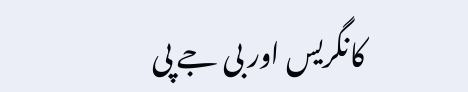کانگریس اور بی جے پی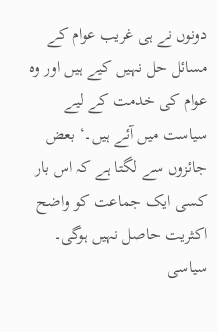دونوں نے ہی غریب عوام کے مسائل حل نہیں کیے ہیں اور وہ عوام کی خدمت کے لیے سیاست میں آئے ہیں۔‘ بعض جائزوں سے لگتا ہے کہ اس بار کسی ایک جماعت کو واضح اکثریت حاصل نہیں ہوگی۔ سیاسی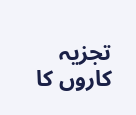تجزیہ کاروں کا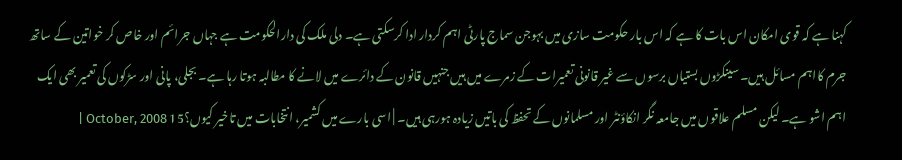کہنا ہے کہ قوی امکان اس بات کا ہے کہ اس بار حکومت سازی میں بہوجن سماج پارٹی اہم کردار ادا کرسکتی ہے۔ دلی ملک کی دارالحکومت ہے جہاں جرائم اور خاص کر خواتین کے ساتھ جرم کااہم مسائل ہیں۔ سینکڑوں بستیاں برسوں سے غیر قانونی تعمیرات کے زمرے میں ہیں جنہیں قانون کے دائرے میں لانے کا مطالبہ ہوتا رہا ہے۔ بجلی، پانی اور سڑکوں کی تعمیر بھی ایک اہم اشو ہے۔ لیکن مسلم علاقوں میں جامعہ نگر انکاؤنٹر اور مسلمانوں کے تحفظ کی باتیں زیادہ ہورہی ہیں۔ | اسی بارے میں کشمیر، انتخابات میں تاخیر کیوں؟15 October, 2008 |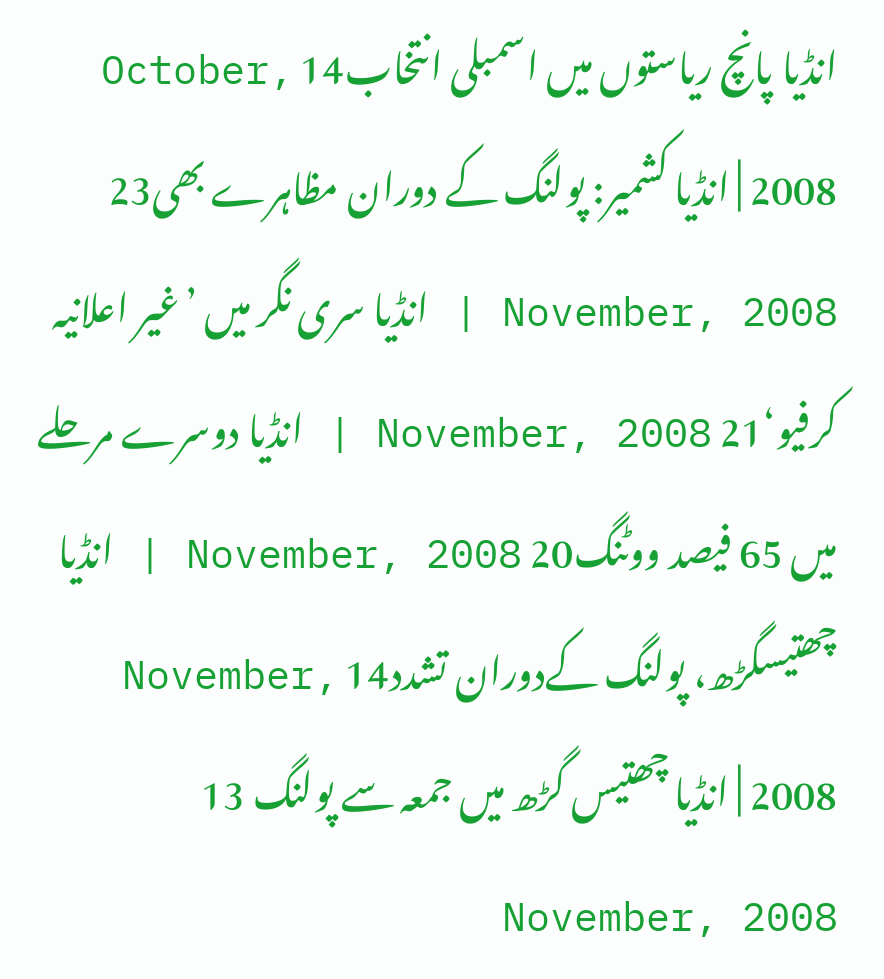انڈیا پانچ ریاستوں میں اسمبلی انتخاب14 October, 2008 | انڈیا کشمیر: پولنگ کے دوران مظاہرے بھی23 November, 2008 | انڈیا سری نگر میں ’غیر اعلانیہ کرفیو‘21 November, 2008 | انڈیا دوسرے مرحلے میں 65 فیصد ووٹنگ20 November, 2008 | انڈیا چھتیسگڑھ، پولنگ کےدوران تشدد14 November, 2008 | انڈیا چھتیس گڑھ میں جمعہ سے پولنگ 13 November, 2008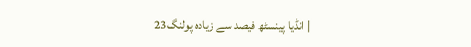| انڈیا پینسٹھ فیصد سے زیادہ پولنگ23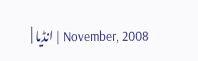November, 2008 | انڈیا |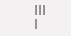|||
|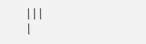|||
|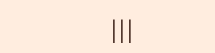|||